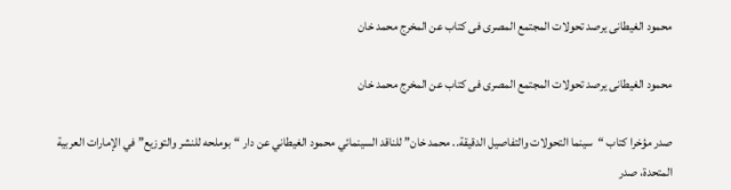محمود الغيطانى يرصد تحولات المجتمع المصرى فى كتاب عن المخرج محمد خان

محمود الغيطانى يرصد تحولات المجتمع المصرى فى كتاب عن المخرج محمد خان

صدر مؤخرا كتاب “سينما التحولات والتفاصيل الدقيقة.. محمد خان” للناقد السينمائي محمود الغيطاني عن دار “بوملحه للنشر والتوزيع” في الإمارات العربية المتحدة، صدر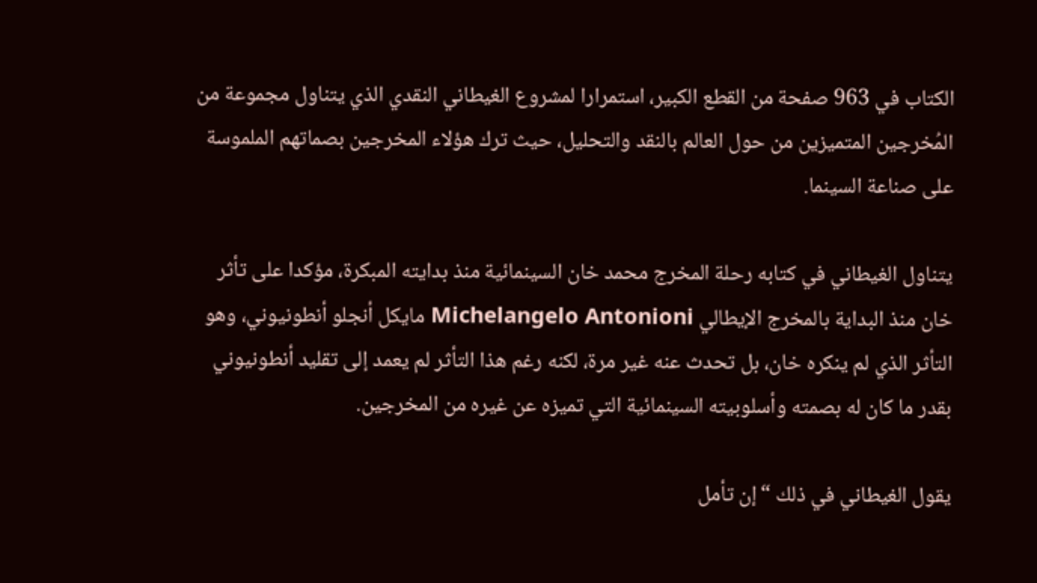الكتاب في 963 صفحة من القطع الكبير، استمرارا لمشروع الغيطاني النقدي الذي يتناول مجموعة من المُخرجين المتميزين من حول العالم بالنقد والتحليل، حيث ترك هؤلاء المخرجين بصماتهم الملموسة على صناعة السينما.

يتناول الغيطاني في كتابه رحلة المخرج محمد خان السينمائية منذ بدايته المبكرة، مؤكدا على تأثر خان منذ البداية بالمخرج الإيطالي Michelangelo Antonioni مايكل أنجلو أنطونيوني، وهو التأثر الذي لم ينكره خان، بل تحدث عنه غير مرة، لكنه رغم هذا التأثر لم يعمد إلى تقليد أنطونيوني بقدر ما كان له بصمته وأسلوبيته السينمائية التي تميزه عن غيره من المخرجين.

يقول الغيطاني في ذلك “إن تأمل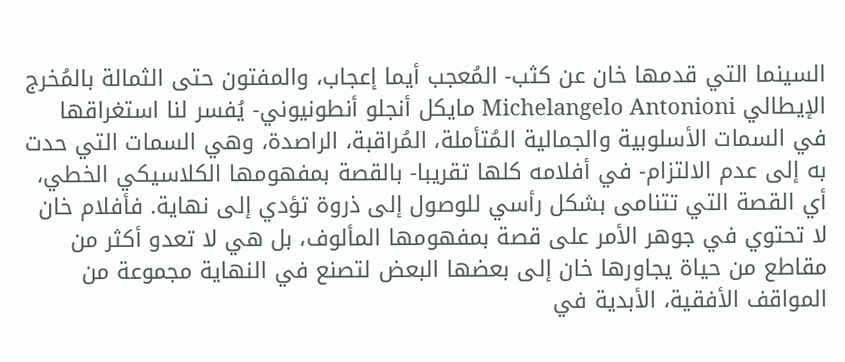السينما التي قدمها خان عن كثب- المُعجب أيما إعجاب، والمفتون حتى الثمالة بالمُخرج الإيطالي Michelangelo Antonioni مايكل أنجلو أنطونيوني- يُفسر لنا استغراقها في السمات الأسلوبية والجمالية المُتأملة، المُراقبة، الراصدة، وهي السمات التي حدت به إلى عدم الالتزام- في أفلامه كلها تقريبا- بالقصة بمفهومها الكلاسيكي الخطي، أي القصة التي تتنامى بشكل رأسي للوصول إلى ذروة تؤدي إلى نهاية. فأفلام خان لا تحتوي في جوهر الأمر على قصة بمفهومها المألوف، بل هي لا تعدو أكثر من مقاطع من حياة يجاورها خان إلى بعضها البعض لتصنع في النهاية مجموعة من المواقف الأفقية، الأبدية في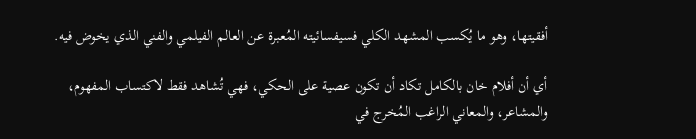أفقيتها، وهو ما يُكسب المشهد الكلي فسيفسائيته المُعبرة عن العالم الفيلمي والفني الذي يخوض فيه.

أي أن أفلام خان بالكامل تكاد أن تكون عصية على الحكي، فهي تُشاهد فقط لاكتساب المفهوم، والمشاعر، والمعاني الراغب المُخرج في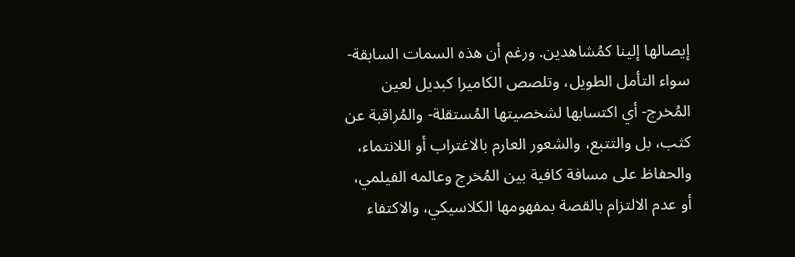إيصالها إلينا كمُشاهدين. ورغم أن هذه السمات السابقة- سواء التأمل الطويل، وتلصص الكاميرا كبديل لعين المُخرج- أي اكتسابها لشخصيتها المُستقلة- والمُراقبة عن كثب، بل والتتبع، والشعور العارم بالاغتراب أو اللانتماء، والحفاظ على مسافة كافية بين المُخرج وعالمه الفيلمي، أو عدم الالتزام بالقصة بمفهومها الكلاسيكي، والاكتفاء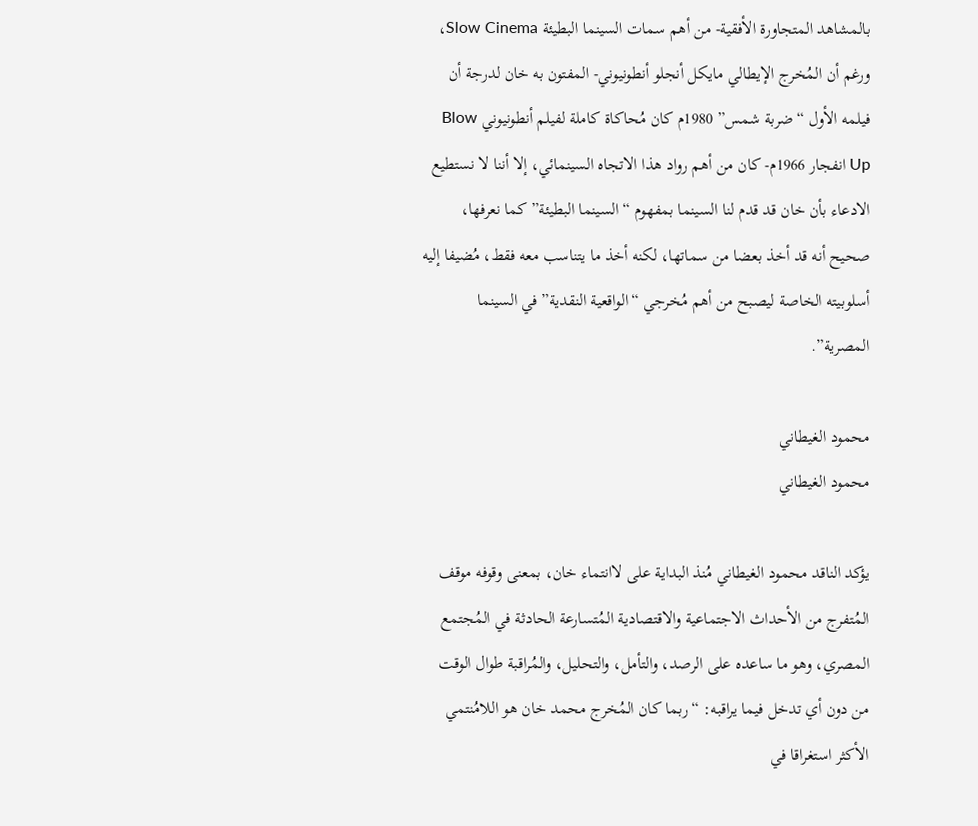بالمشاهد المتجاورة الأفقية- من أهم سمات السينما البطيئة Slow Cinema، ورغم أن المُخرج الإيطالي مايكل أنجلو أنطونيوني- المفتون به خان لدرجة أن فيلمه الأول “ضربة شمس” 1980م كان مُحاكاة كاملة لفيلم أنطونيوني Blow Up انفجار 1966م- كان من أهم رواد هذا الاتجاه السينمائي، إلا أننا لا نستطيع الادعاء بأن خان قد قدم لنا السينما بمفهوم “السينما البطيئة” كما نعرفها، صحيح أنه قد أخذ بعضا من سماتها، لكنه أخذ ما يتناسب معه فقط، مُضيفا إليه أسلوبيته الخاصة ليصبح من أهم مُخرجي “الواقعية النقدية” في السينما المصرية”.

محمود الغيطاني
محمود الغيطاني

يؤكد الناقد محمود الغيطاني مُنذ البداية على لاانتماء خان، بمعنى وقوفه موقف المُتفرج من الأحداث الاجتماعية والاقتصادية المُتسارعة الحادثة في المُجتمع المصري، وهو ما ساعده على الرصد، والتأمل، والتحليل، والمُراقبة طوال الوقت من دون أي تدخل فيما يراقبه: “ربما كان المُخرج محمد خان هو اللامُنتمي الأكثر استغراقا في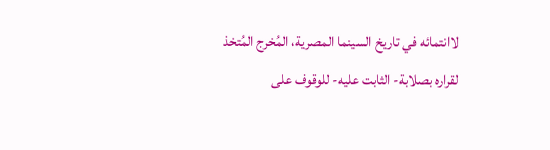لاانتمائه في تاريخ السينما المصرية، المُخرج المُتخذ لقراره بصلابة- الثابت عليه- للوقوف على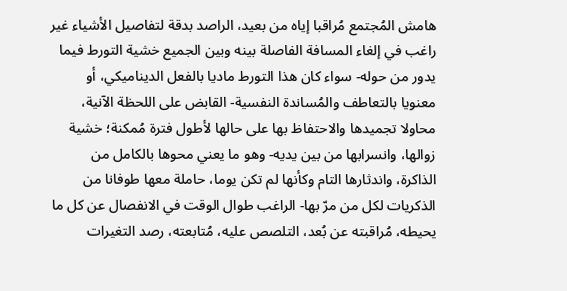هامش المُجتمع مُراقبا إياه من بعيد، الراصد بدقة لتفاصيل الأشياء غير راغب في إلغاء المسافة الفاصلة بينه وبين الجميع خشية التورط فيما يدور من حوله- سواء كان هذا التورط ماديا بالفعل الديناميكي، أو معنويا بالتعاطف والمُساندة النفسية- القابض على اللحظة الآنية، محاولا تجميدها والاحتفاظ بها على حالها لأطول فترة مُمكنة؛ خشية زوالها، وانسرابها من بين يديه- وهو ما يعني محوها بالكامل من الذاكرة، واندثارها التام وكأنها لم تكن يوما، حاملة معها طوفانا من الذكريات لكل من مرّ بها- الراغب طوال الوقت في الانفصال عن كل ما يحيطه، مُراقبته عن بُعد، التلصص عليه، مُتابعته، رصد التغيرات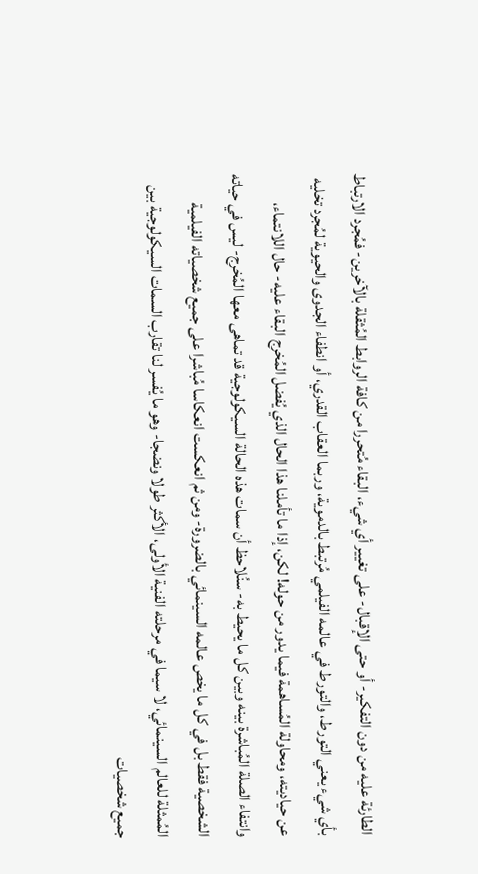الطارئة عليه من دون التفكير- أو حتى الإقبال- على تغيير أي شيء، البقاء مُتحررا من كافة الروابط المُثقلة بالآخرين- فمُجرد الارتباط بأي شيء يعني التورط، والتورط في عالمه الفيلمي مُرتبط بالدموية، وربما العقاب القدري، أو انطفاء الجدوى والحيوية لمُجرد تخليه عن حياديته، ومحاولة المُساهمة فيما يدور من حوله! لكن، إذا ما تأملنا هذا الحال الذي يُفضل المُخرج البقاء عليه- حال اللانتماء، وانتفاء الصلة المُباشرة بينه وبين كل ما يحيط به- سنُلاحظ أن سمات هذه الحالة السيكولوجية قد تماهى معها المُخرج- ليس في حياته الشخصية فقط بل في كل ما يخص عالمه السينمائي بالضرورة- ومن ثم انعكست انعكاسا مُباشرا على جميع شخصياته الفيلمية المُمثلة للعالم السينمائي، لا سيما في مرحلته الفنية الأولى، الأكثر طولا ونضجا- وهو ما يُفسر لنا تقارب السمات السيكولوجية بين جميع شخصيات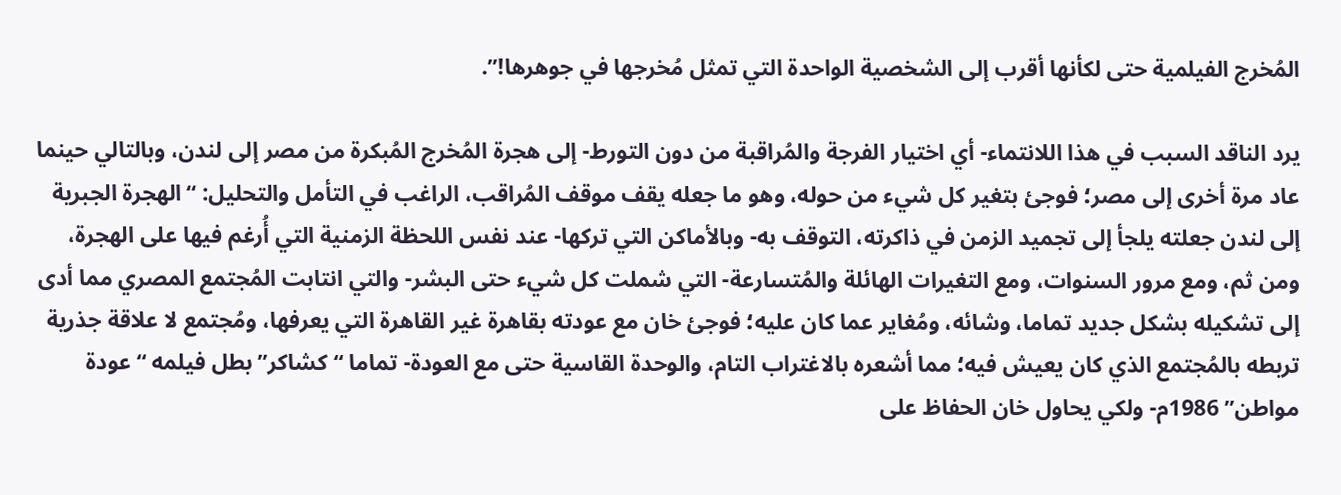المُخرج الفيلمية حتى لكأنها أقرب إلى الشخصية الواحدة التي تمثل مُخرجها في جوهرها!”.

يرد الناقد السبب في هذا اللانتماء- أي اختيار الفرجة والمُراقبة من دون التورط- إلى هجرة المُخرج المُبكرة من مصر إلى لندن، وبالتالي حينما عاد مرة أخرى إلى مصر؛ فوجئ بتغير كل شيء من حوله، وهو ما جعله يقف موقف المُراقب، الراغب في التأمل والتحليل: “الهجرة الجبرية إلى لندن جعلته يلجأ إلى تجميد الزمن في ذاكرته، التوقف به- وبالأماكن التي تركها- عند نفس اللحظة الزمنية التي أُرغم فيها على الهجرة، ومن ثم، ومع مرور السنوات، ومع التغيرات الهائلة والمُتسارعة- التي شملت كل شيء حتى البشر- والتي انتابت المُجتمع المصري مما أدى إلى تشكيله بشكل جديد تماما، وشائه، ومُغاير عما كان عليه؛ فوجئ خان مع عودته بقاهرة غير القاهرة التي يعرفها، ومُجتمع لا علاقة جذرية تربطه بالمُجتمع الذي كان يعيش فيه؛ مما أشعره بالاغتراب التام، والوحدة القاسية حتى مع العودة- تماما “كشاكر” بطل فيلمه “عودة مواطن” 1986م- ولكي يحاول خان الحفاظ على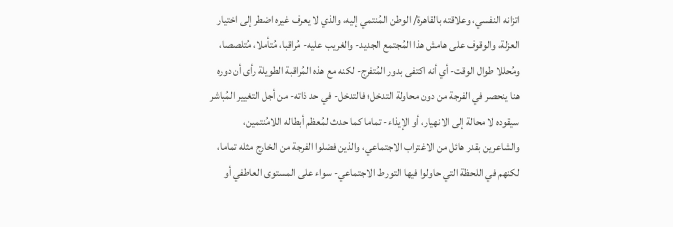اتزانه النفسي، وعلاقته بالقاهرة/ الوطن المُنتمي إليه، والذي لا يعرف غيره اضطر إلى اختيار العزلة، والوقوف على هامش هذا المُجتمع الجديد- والغريب عليه- مُراقبا، مُتأملا، مُتلصصا، ومُحللا طوال الوقت- أي أنه اكتفى بدور المُتفرج- لكنه مع هذه المُراقبة الطويلة رأى أن دوره هنا ينحصر في الفرجة من دون محاولة التدخل؛ فالتدخل- في حد ذاته- من أجل التغيير المُباشر سيقوده لا محالة إلى الانهيار، أو الإيذاء- تماما كما حدث لمُعظم أبطاله اللامُنتمين، والشاعرين بقدر هائل من الاغتراب الاجتماعي، والذين فضلوا الفرجة من الخارج مثله تماما، لكنهم في اللحظة التي حاولوا فيها التورط الاجتماعي- سواء على المستوى العاطفي أو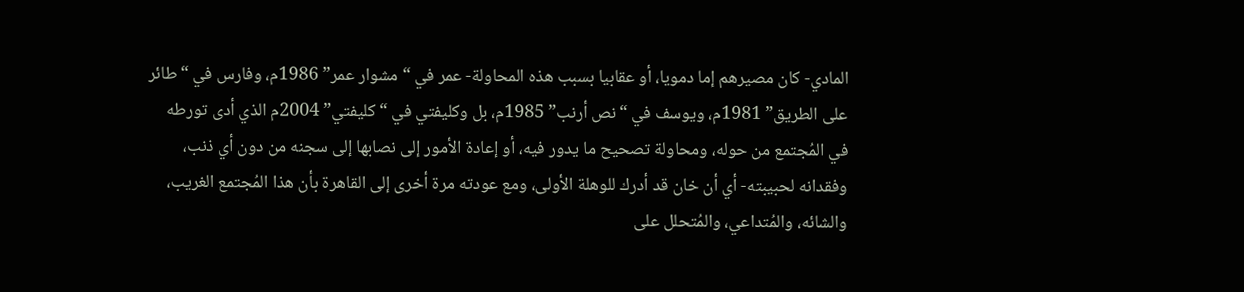المادي- كان مصيرهم إما دمويا، أو عقابيا بسبب هذه المحاولة- عمر في “مشوار عمر” 1986م، وفارس في “طائر على الطريق” 1981م، ويوسف في “نص أرنب” 1985م، بل وكليفتي في “كليفتي” 2004م الذي أدى تورطه في المُجتمع من حوله، ومحاولة تصحيح ما يدور فيه، أو إعادة الأمور إلى نصابها إلى سجنه من دون أي ذنب، وفقدانه لحبيبته- أي أن خان قد أدرك للوهلة الأولى، ومع عودته مرة أخرى إلى القاهرة بأن هذا المُجتمع الغريب، والشائه، والمُتداعي، والمُتحلل على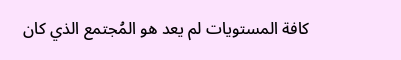كافة المستويات لم يعد هو المُجتمع الذي كان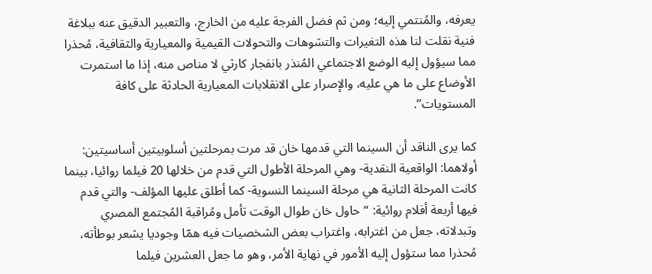يعرفه، والمُنتمي إليه؛ ومن ثم فضل الفرجة عليه من الخارج، والتعبير الدقيق عنه ببلاغة فنية نقلت لنا هذه التغيرات والتشوهات والتحولات القيمية والمعيارية والثقافية، مُحذرا مما سيؤول إليه الوضع الاجتماعي المُنذر بانفجار كارثي لا مناص منه، إذا ما استمرت الأوضاع على ما هي عليه، والإصرار على الانقلابات المعيارية الحادثة على كافة المستويات”.

كما يرى الناقد أن السينما التي قدمها خان قد مرت بمرحلتين أسلوبيتين أساسيتين: أولاهما: الواقعية النقدية- وهي المرحلة الأطول التي قدم من خلالها 20 فيلما روائيا، بينما كانت المرحلة الثانية هي مرحلة السينما النسوية- كما أطلق عليها المؤلف- والتي قدم فيها أربعة أفلام روائية: “حاول خان طوال الوقت تأمل ومُراقبة المُجتمع المصري وتبدلاته، جعل من اغترابه، واغتراب بعض الشخصيات فيه همّا وجوديا يشعر بوطأته، مُحذرا مما ستؤول إليه الأمور في نهاية الأمر، وهو ما جعل العشرين فيلما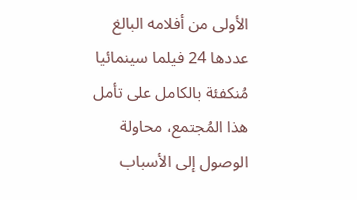الأولى من أفلامه البالغ عددها 24 فيلما سينمائيا مُنكفئة بالكامل على تأمل هذا المُجتمع، محاولة الوصول إلى الأسباب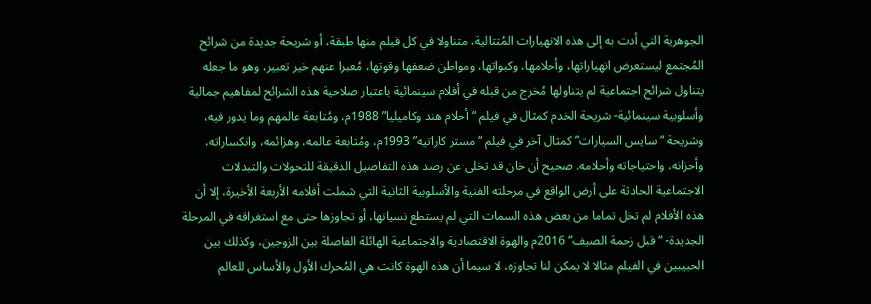الجوهرية التي أدت به إلى هذه الانهيارات المُتتالية، متناولا في كل فيلم منها طبقة، أو شريحة جديدة من شرائح المُجتمع ليستعرض انهياراتها، وأحلامها، وكبواتها، ومواطن ضعفها وقوتها، مُعبرا عنهم خير تعبير، وهو ما جعله يتناول شرائح اجتماعية لم يتناولها مُخرج من قبله في أفلام سينمائية باعتبار صلاحية هذه الشرائح لمفاهيم جمالية وأسلوبية سينمائية- شريحة الخدم كمثال في فيلم “أحلام هند وكاميليا” 1988م، ومُتابعة عالمهم وما يدور فيه، وشريحة “سايس السيارات” كمثال آخر في فيلم “مستر كاراتيه” 1993م، ومُتابعة عالمه، وهزائمه، وانكساراته، وأحزانه، واحتياجاته وأحلامه. صحيح أن خان قد تخلى عن رصد هذه التفاصيل الدقيقة للتحولات والتبدلات الاجتماعية الحادثة على أرض الواقع في مرحلته الفنية والأسلوبية الثانية التي شملت أفلامه الأربعة الأخيرة، إلا أن هذه الأفلام لم تخل تماما من بعض هذه السمات التي لم يستطع نسيانها، أو تجاوزها حتى مع استغراقه في المرحلة الجديدة- “قبل زحمة الصيف” 2016م والهوة الاقتصادية والاجتماعية الهائلة الفاصلة بين الزوجين، وكذلك بين الحبيبين في الفيلم مثالا لا يمكن لنا تجاوزه، لا سيما أن هذه الهوة كانت هي المُحرك الأول والأساس للعالم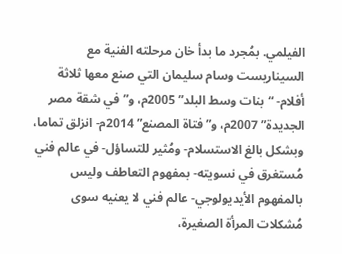الفيلمي. بمُجرد ما بدأ خان مرحلته الفنية مع السيناريست وسام سليمان التي صنع معها ثلاثة أفلام- “بنات وسط البلد” 2005م، و”في شقة مصر الجديدة” 2007م، و”فتاة المصنع” 2014م- انزلق تماما، وبشكل بالغ الاستسلام- ومُثير للتساؤل- في عالم فني مُستغرق في نسويته- بمفهوم التعاطف وليس بالمفهوم الأيديولوجي- عالم فني لا يعنيه سوى مُشكلات المرأة الصغيرة،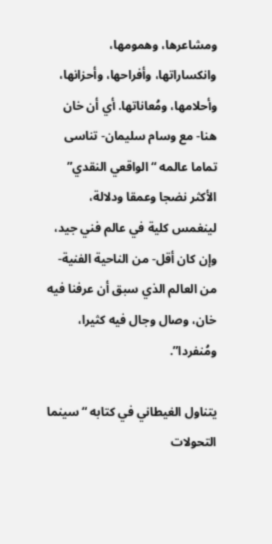ومشاعرها، وهمومها، وانكساراتها، وأفراحها، وأحزانها، وأحلامها، ومُعاناتها. أي أن خان هنا- مع وسام سليمان- تناسى تماما عالمه “الواقعي النقدي” الأكثر نضجا وعمقا ودلالة، لينغمس كلية في عالم فني جيد، وإن كان أقل- من الناحية الفنية- من العالم الذي سبق أن عرفنا فيه خان، وصال وجال فيه كثيرا، ومُنفردا”.

يتناول الغيطاني في كتابه “سينما التحولات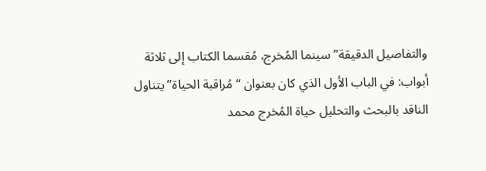والتفاصيل الدقيقة” سينما المُخرج، مُقسما الكتاب إلى ثلاثة أبواب: في الباب الأول الذي كان بعنوان “مُراقبة الحياة” يتناول الناقد بالبحث والتحليل حياة المُخرج محمد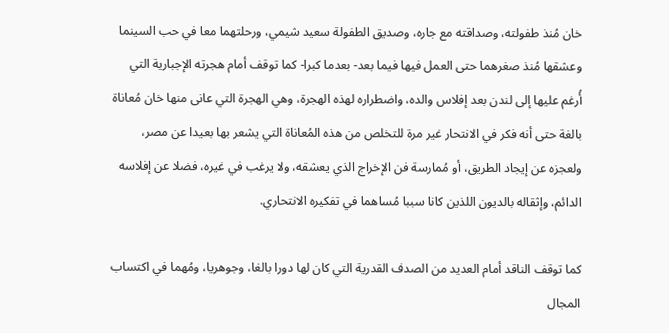خان مُنذ طفولته، وصداقته مع جاره، وصديق الطفولة سعيد شيمي، ورحلتهما معا في حب السينما وعشقها مُنذ صغرهما حتى العمل فيها فيما بعد- بعدما كبرا- كما توقف أمام هجرته الإجبارية التي أُرغم عليها إلى لندن بعد إفلاس والده، واضطراره لهذه الهجرة، وهي الهجرة التي عانى منها خان مُعاناة بالغة حتى أنه فكر في الانتحار غير مرة للتخلص من هذه المُعاناة التي يشعر بها بعيدا عن مصر، ولعجزه عن إيجاد الطريق، أو مُمارسة فن الإخراج الذي يعشقه، ولا يرغب في غيره، فضلا عن إفلاسه الدائم، وإثقاله بالديون اللذين كانا سببا مُساهما في تفكيره الانتحاري.

كما توقف الناقد أمام العديد من الصدف القدرية التي كان لها دورا بالغا، وجوهريا، ومُهما في اكتساب المجال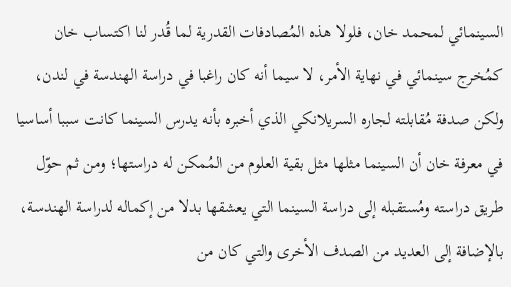السينمائي لمحمد خان، فلولا هذه المُصادفات القدرية لما قُدر لنا اكتساب خان كمُخرج سينمائي في نهاية الأمر، لا سيما أنه كان راغبا في دراسة الهندسة في لندن، ولكن صدفة مُقابلته لجاره السريلانكي الذي أخبره بأنه يدرس السينما كانت سببا أساسيا في معرفة خان أن السينما مثلها مثل بقية العلوم من المُمكن له دراستها؛ ومن ثم حوّل طريق دراسته ومُستقبله إلى دراسة السينما التي يعشقها بدلا من إكماله لدراسة الهندسة، بالإضافة إلى العديد من الصدف الأخرى والتي كان من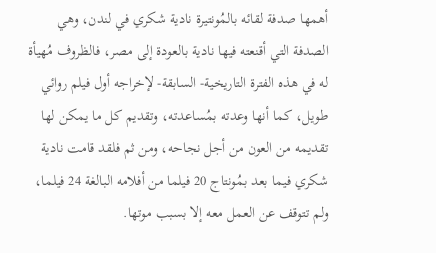أهمها صدفة لقائه بالمُونتيرة نادية شكري في لندن، وهي الصدفة التي أقنعته فيها نادية بالعودة إلى مصر، فالظروف مُهيأة له في هذه الفترة التاريخية- السابقة- لإخراجه أول فيلم روائي طويل، كما أنها وعدته بمُساعدته، وتقديم كل ما يمكن لها تقديمه من العون من أجل نجاحه، ومن ثم فلقد قامت نادية شكري فيما بعد بمُونتاج 20 فيلما من أفلامه البالغة 24 فيلما، ولم تتوقف عن العمل معه إلا بسبب موتها.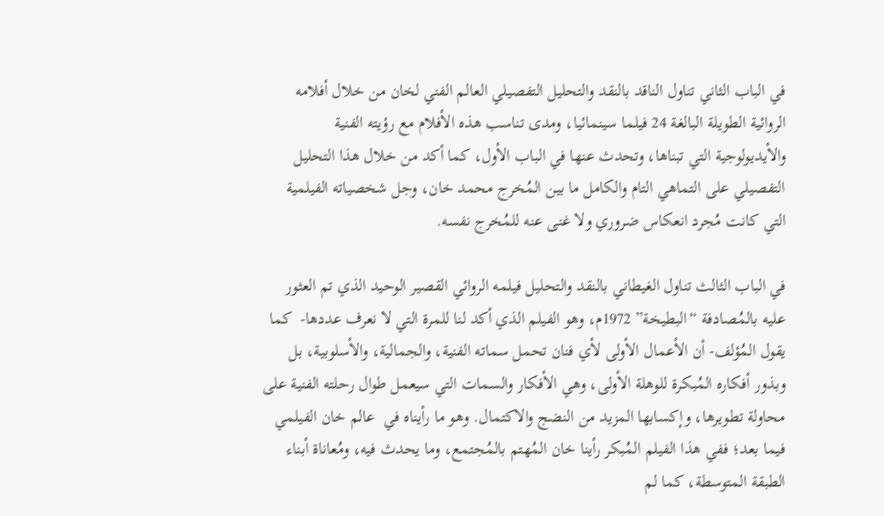في الباب الثاني تناول الناقد بالنقد والتحليل التفصيلي العالم الفني لخان من خلال أفلامه الروائية الطويلة البالغة 24 فيلما سينمائيا، ومدى تناسب هذه الأفلام مع رؤيته الفنية والأيديولوجية التي تبناها، وتحدث عنها في الباب الأول، كما أكد من خلال هذا التحليل التفصيلي على التماهي التام والكامل ما بين المُخرج محمد خان، وجل شخصياته الفيلمية التي كانت مُجرد انعكاس ضروري ولا غنى عنه للمُخرج نفسه.

في الباب الثالث تناول الغيطاني بالنقد والتحليل فيلمه الروائي القصير الوحيد الذي تم العثور عليه بالمُصادفة “البطيخة” 1972م، وهو الفيلم الذي أكد لنا للمرة التي لا نعرف عددها-  كما يقول المُؤلف- أن الأعمال الأولى لأي فنان تحمل سماته الفنية، والجمالية، والأسلوبية، بل وبذور أفكاره المُبكرة للوهلة الأولى، وهي الأفكار والسمات التي سيعمل طوال رحلته الفنية على محاولة تطويرها، وإكسابها المزيد من النضج والاكتمال. وهو ما رأيناه في  عالم خان الفيلمي فيما بعد؛ ففي هذا الفيلم المُبكر رأينا خان المُهتم بالمُجتمع، وما يحدث فيه، ومُعاناة أبناء الطبقة المتوسطة، كما لم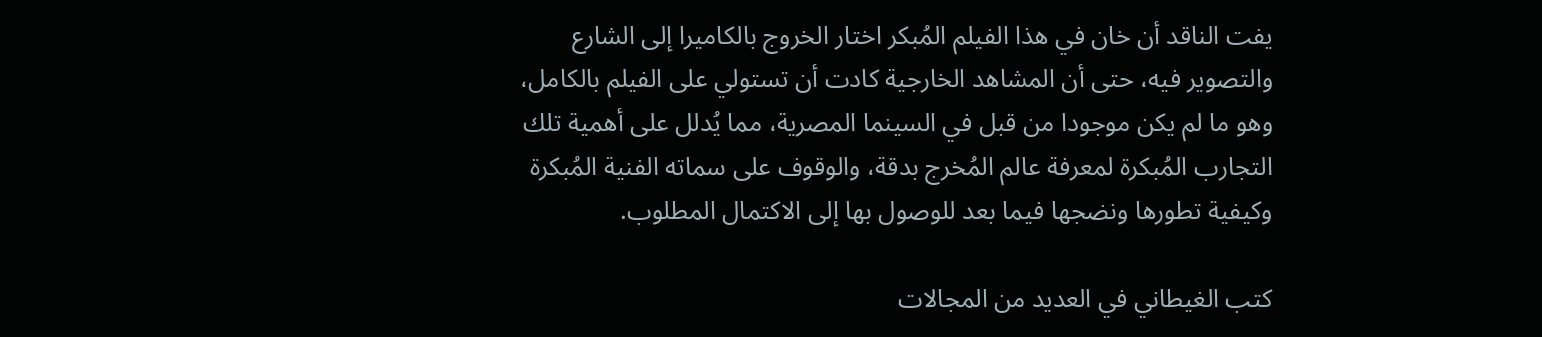يفت الناقد أن خان في هذا الفيلم المُبكر اختار الخروج بالكاميرا إلى الشارع والتصوير فيه، حتى أن المشاهد الخارجية كادت أن تستولي على الفيلم بالكامل، وهو ما لم يكن موجودا من قبل في السينما المصرية، مما يُدلل على أهمية تلك التجارب المُبكرة لمعرفة عالم المُخرج بدقة، والوقوف على سماته الفنية المُبكرة وكيفية تطورها ونضجها فيما بعد للوصول بها إلى الاكتمال المطلوب.

كتب الغيطاني في العديد من المجالات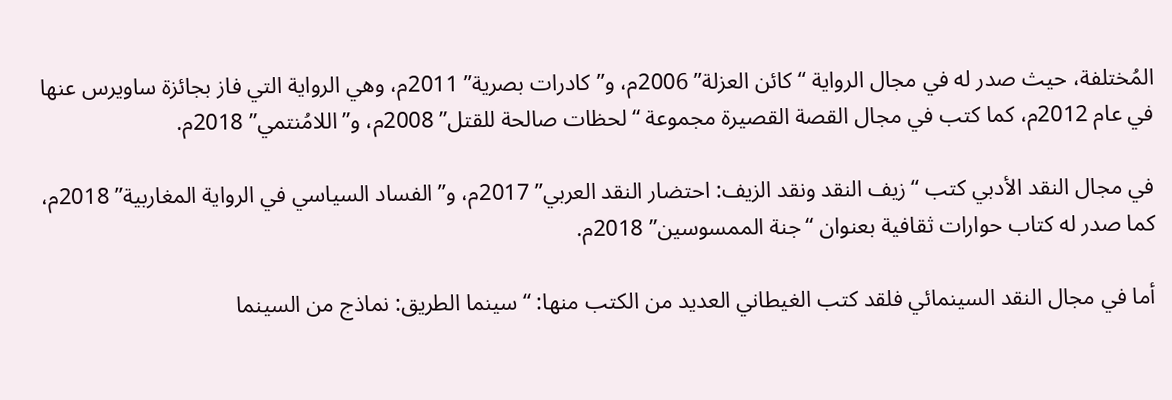المُختلفة، حيث صدر له في مجال الرواية “كائن العزلة” 2006م، و”كادرات بصرية” 2011م، وهي الرواية التي فاز بجائزة ساويرس عنها في عام 2012م، كما كتب في مجال القصة القصيرة مجموعة “لحظات صالحة للقتل” 2008م، و”اللامُنتمي” 2018م.

في مجال النقد الأدبي كتب “زيف النقد ونقد الزيف: احتضار النقد العربي” 2017م، و”الفساد السياسي في الرواية المغاربية” 2018م، كما صدر له كتاب حوارات ثقافية بعنوان “جنة الممسوسين” 2018م.

أما في مجال النقد السينمائي فلقد كتب الغيطاني العديد من الكتب منها: “سينما الطريق: نماذج من السينما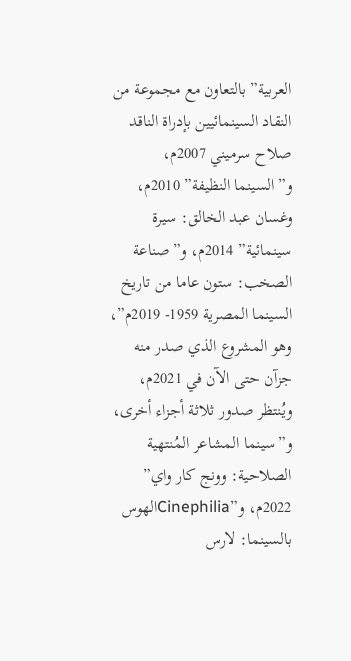العربية” بالتعاون مع مجموعة من النقاد السينمائيين بإدراة الناقد صلاح سرميني 2007م، و”السينما النظيفة” 2010م، وغسان عبد الخالق: سيرة سينمائية” 2014م، و”صناعة الصخب: ستون عاما من تاريخ السينما المصرية 1959- 2019م”، وهو المشروع الذي صدر منه جزآن حتى الآن في 2021م، ويُنتظر صدور ثلاثة أجزاء أخرى، و”سينما المشاعر المُنتهية الصلاحية: وونج كار واي” 2022م، و”Cinephiliaالهوس بالسينما: لارس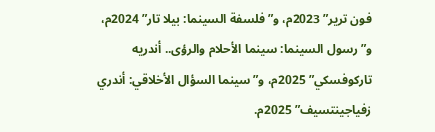فون ترير” 2023م، و”فلسفة السينما: بيلا تار” 2024م، و”رسول السينما: سينما الأحلام والرؤى.. أندريه تاركوفسكي” 2025م، و”سينما السؤال الأخلاقي: أندري زفياجينتسيف” 2025م.